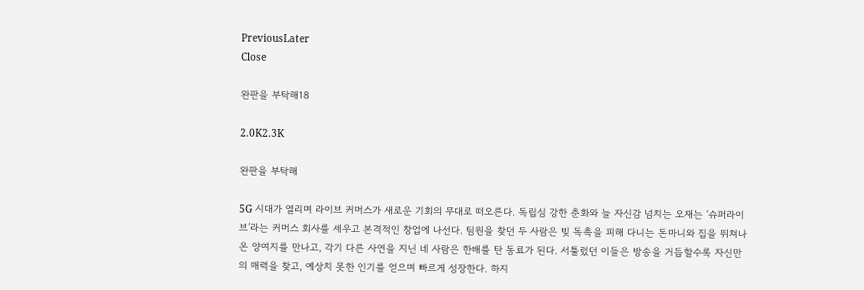PreviousLater
Close

완판을 부탁해18

2.0K2.3K

완판을 부탁해

5G 시대가 열리며 라이브 커머스가 새로운 기회의 무대로 떠오른다. 독립심 강한 춘화와 늘 자신감 넘치는 오재는 ‘슈퍼라이브’라는 커머스 회사를 세우고 본격적인 창업에 나선다. 팀원을 찾던 두 사람은 빚 독촉을 피해 다니는 돈마니와 집을 뛰쳐나온 양여지를 만나고, 각기 다른 사연을 지닌 네 사람은 한배를 탄 동료가 된다. 서툴렀던 이들은 방송을 거듭할수록 자신만의 매력을 찾고, 예상치 못한 인기를 얻으며 빠르게 성장한다. 하지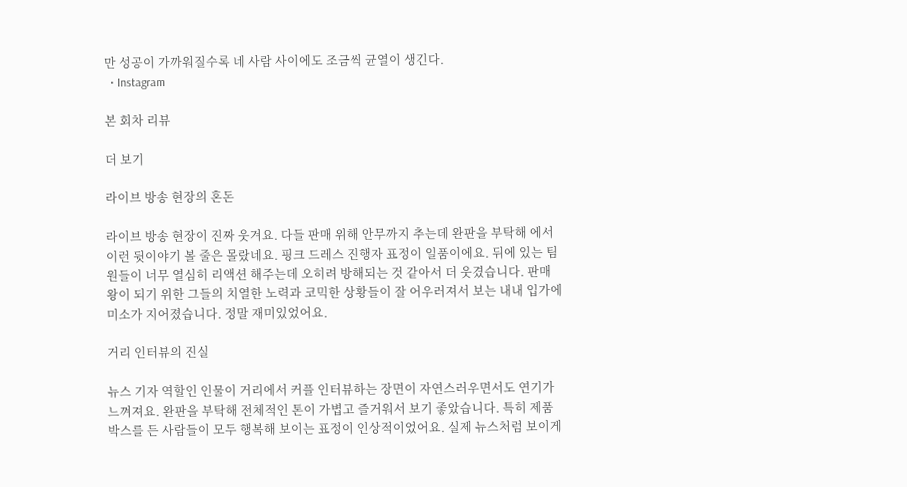만 성공이 가까워질수록 네 사람 사이에도 조금씩 균열이 생긴다.
  • Instagram

본 회차 리뷰

더 보기

라이브 방송 현장의 혼돈

라이브 방송 현장이 진짜 웃겨요. 다들 판매 위해 안무까지 추는데 완판을 부탁해 에서 이런 뒷이야기 볼 줄은 몰랐네요. 핑크 드레스 진행자 표정이 일품이에요. 뒤에 있는 팀원들이 너무 열심히 리액션 해주는데 오히려 방해되는 것 같아서 더 웃겼습니다. 판매왕이 되기 위한 그들의 치열한 노력과 코믹한 상황들이 잘 어우러져서 보는 내내 입가에 미소가 지어졌습니다. 정말 재미있었어요.

거리 인터뷰의 진실

뉴스 기자 역할인 인물이 거리에서 커플 인터뷰하는 장면이 자연스러우면서도 연기가 느껴져요. 완판을 부탁해 전체적인 톤이 가볍고 즐거워서 보기 좋았습니다. 특히 제품 박스를 든 사람들이 모두 행복해 보이는 표정이 인상적이었어요. 실제 뉴스처럼 보이게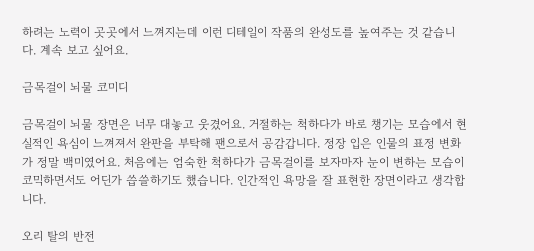하려는 노력이 곳곳에서 느껴지는데 이런 디테일이 작품의 완성도를 높여주는 것 같습니다. 계속 보고 싶어요.

금목걸이 뇌물 코미디

금목걸이 뇌물 장면은 너무 대놓고 웃겼어요. 거절하는 척하다가 바로 챙기는 모습에서 현실적인 욕심이 느껴져서 완판을 부탁해 팬으로서 공감갑니다. 정장 입은 인물의 표정 변화가 정말 백미였어요. 처음에는 엄숙한 척하다가 금목걸이를 보자마자 눈이 변하는 모습이 코믹하면서도 어딘가 씁쓸하기도 했습니다. 인간적인 욕망을 잘 표현한 장면이라고 생각합니다.

오리 탈의 반전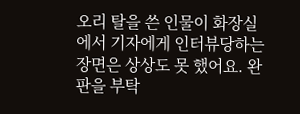오리 탈을 쓴 인물이 화장실에서 기자에게 인터뷰당하는 장면은 상상도 못 했어요. 완판을 부탁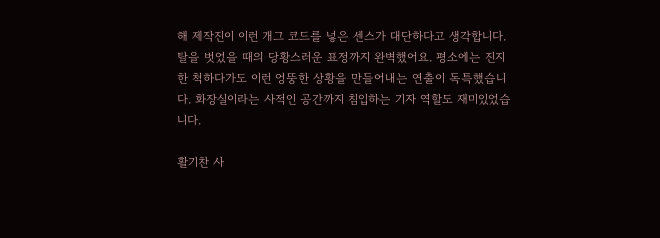해 제작진이 이런 개그 코드를 넣은 센스가 대단하다고 생각합니다. 탈을 벗었을 때의 당황스러운 표정까지 완벽했어요. 평소에는 진지한 척하다가도 이런 엉뚱한 상황을 만들어내는 연출이 독특했습니다. 화장실이라는 사적인 공간까지 침입하는 기자 역할도 재미있었습니다.

활기찬 사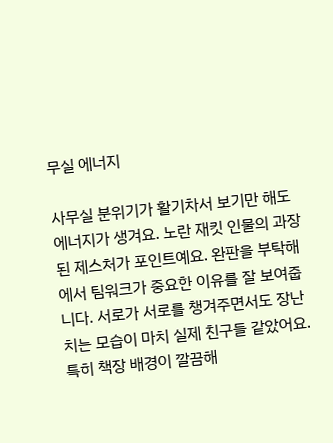무실 에너지

사무실 분위기가 활기차서 보기만 해도 에너지가 생겨요. 노란 재킷 인물의 과장된 제스처가 포인트예요. 완판을 부탁해 에서 팀워크가 중요한 이유를 잘 보여줍니다. 서로가 서로를 챙겨주면서도 장난치는 모습이 마치 실제 친구들 같았어요. 특히 책장 배경이 깔끔해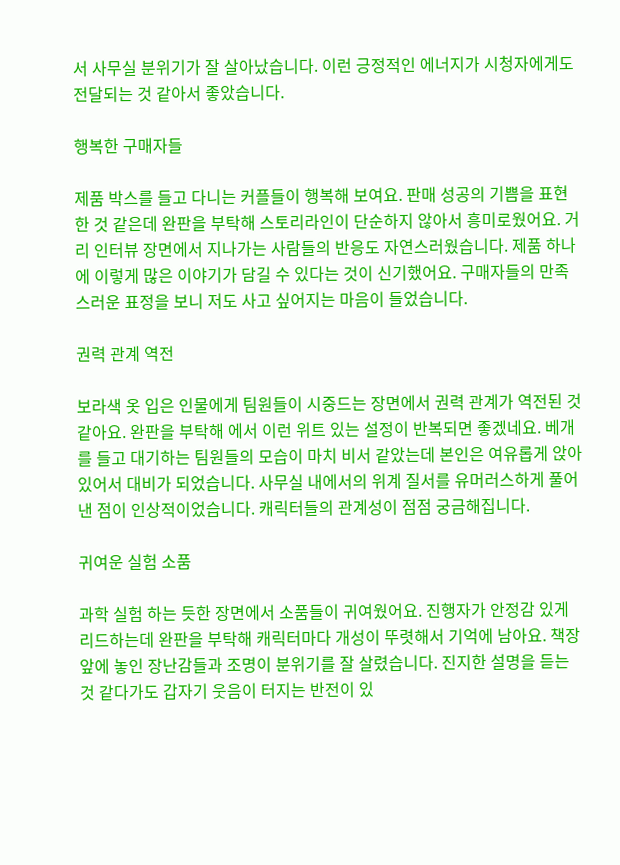서 사무실 분위기가 잘 살아났습니다. 이런 긍정적인 에너지가 시청자에게도 전달되는 것 같아서 좋았습니다.

행복한 구매자들

제품 박스를 들고 다니는 커플들이 행복해 보여요. 판매 성공의 기쁨을 표현한 것 같은데 완판을 부탁해 스토리라인이 단순하지 않아서 흥미로웠어요. 거리 인터뷰 장면에서 지나가는 사람들의 반응도 자연스러웠습니다. 제품 하나에 이렇게 많은 이야기가 담길 수 있다는 것이 신기했어요. 구매자들의 만족스러운 표정을 보니 저도 사고 싶어지는 마음이 들었습니다.

권력 관계 역전

보라색 옷 입은 인물에게 팀원들이 시중드는 장면에서 권력 관계가 역전된 것 같아요. 완판을 부탁해 에서 이런 위트 있는 설정이 반복되면 좋겠네요. 베개를 들고 대기하는 팀원들의 모습이 마치 비서 같았는데 본인은 여유롭게 앉아있어서 대비가 되었습니다. 사무실 내에서의 위계 질서를 유머러스하게 풀어낸 점이 인상적이었습니다. 캐릭터들의 관계성이 점점 궁금해집니다.

귀여운 실험 소품

과학 실험 하는 듯한 장면에서 소품들이 귀여웠어요. 진행자가 안정감 있게 리드하는데 완판을 부탁해 캐릭터마다 개성이 뚜렷해서 기억에 남아요. 책장 앞에 놓인 장난감들과 조명이 분위기를 잘 살렸습니다. 진지한 설명을 듣는 것 같다가도 갑자기 웃음이 터지는 반전이 있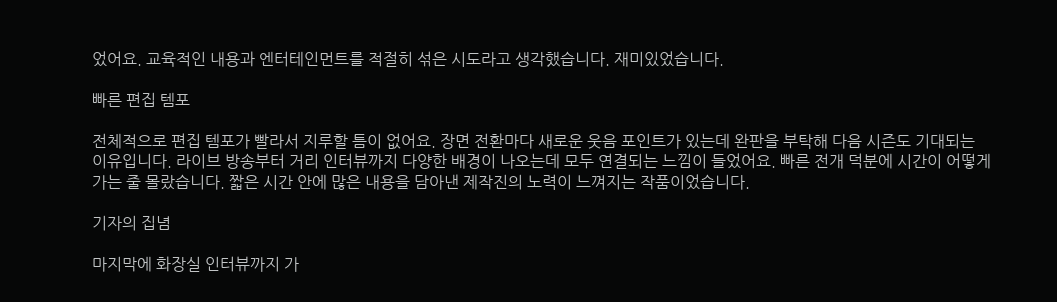었어요. 교육적인 내용과 엔터테인먼트를 적절히 섞은 시도라고 생각했습니다. 재미있었습니다.

빠른 편집 템포

전체적으로 편집 템포가 빨라서 지루할 틈이 없어요. 장면 전환마다 새로운 웃음 포인트가 있는데 완판을 부탁해 다음 시즌도 기대되는 이유입니다. 라이브 방송부터 거리 인터뷰까지 다양한 배경이 나오는데 모두 연결되는 느낌이 들었어요. 빠른 전개 덕분에 시간이 어떻게 가는 줄 몰랐습니다. 짧은 시간 안에 많은 내용을 담아낸 제작진의 노력이 느껴지는 작품이었습니다.

기자의 집념

마지막에 화장실 인터뷰까지 가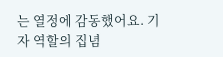는 열정에 감동했어요. 기자 역할의 집념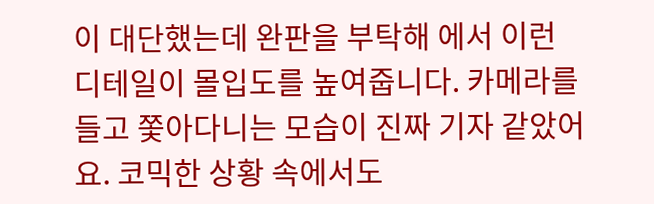이 대단했는데 완판을 부탁해 에서 이런 디테일이 몰입도를 높여줍니다. 카메라를 들고 쫓아다니는 모습이 진짜 기자 같았어요. 코믹한 상황 속에서도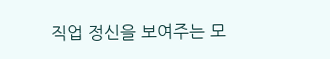직업 정신을 보여주는 모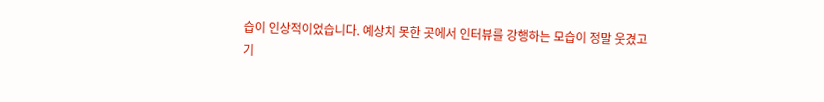습이 인상적이었습니다. 예상치 못한 곳에서 인터뷰를 강행하는 모습이 정말 웃겼고 기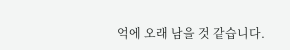억에 오래 남을 것 같습니다.